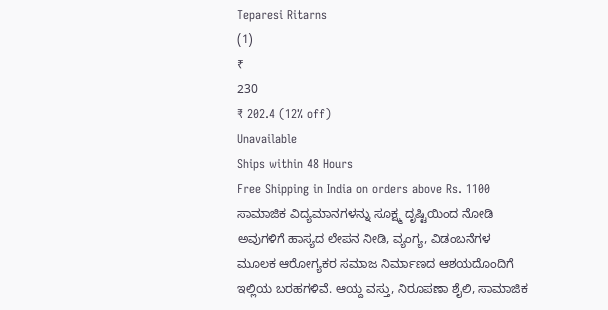Teparesi Ritarns
(1)
₹
230
₹ 202.4 (12% off)
Unavailable
Ships within 48 Hours
Free Shipping in India on orders above Rs. 1100
ಸಾಮಾಜಿಕ ವಿದ್ಯಮಾನಗಳನ್ನು ಸೂಕ್ಷ್ಮ ದೃಷ್ಟಿಯಿಂದ ನೋಡಿ ಅವುಗಳಿಗೆ ಹಾಸ್ಯದ ಲೇಪನ ನೀಡಿ, ವ್ಯಂಗ್ಯ, ವಿಡಂಬನೆಗಳ ಮೂಲಕ ಆರೋಗ್ಯಕರ ಸಮಾಜ ನಿರ್ಮಾಣದ ಆಶಯದೊಂದಿಗೆ ಇಲ್ಲಿಯ ಬರಹಗಳಿವೆ. ಆಯ್ದ ವಸ್ತು, ನಿರೂಪಣಾ ಶೈಲಿ, ಸಾಮಾಜಿಕ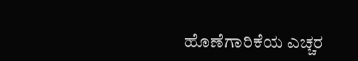ಹೊಣೆಗಾರಿಕೆಯ ಎಚ್ಚರ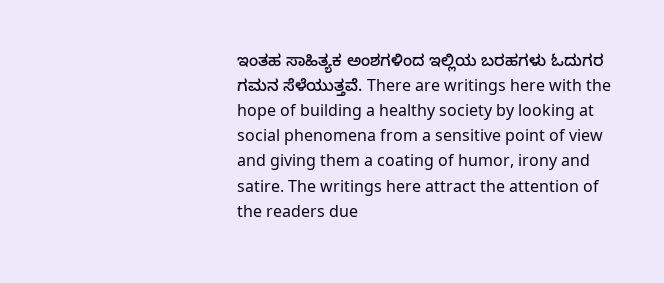ಇಂತಹ ಸಾಹಿತ್ಯಕ ಅಂಶಗಳಿಂದ ಇಲ್ಲಿಯ ಬರಹಗಳು ಓದುಗರ ಗಮನ ಸೆಳೆಯುತ್ತವೆ. There are writings here with the hope of building a healthy society by looking at social phenomena from a sensitive point of view and giving them a coating of humor, irony and satire. The writings here attract the attention of the readers due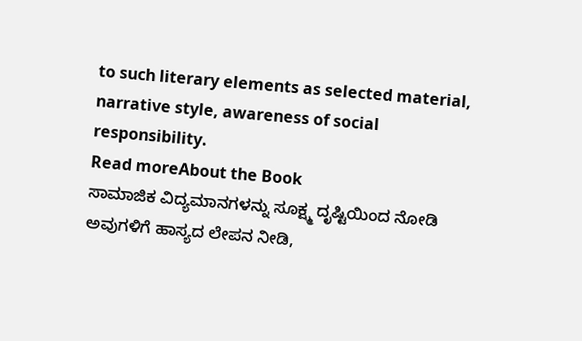to such literary elements as selected material, narrative style, awareness of social responsibility.
Read moreAbout the Book
ಸಾಮಾಜಿಕ ವಿದ್ಯಮಾನಗಳನ್ನು ಸೂಕ್ಷ್ಮ ದೃಷ್ಟಿಯಿಂದ ನೋಡಿ ಅವುಗಳಿಗೆ ಹಾಸ್ಯದ ಲೇಪನ ನೀಡಿ,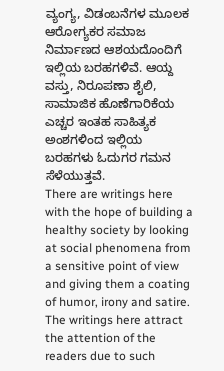ವ್ಯಂಗ್ಯ, ವಿಡಂಬನೆಗಳ ಮೂಲಕ ಆರೋಗ್ಯಕರ ಸಮಾಜ ನಿರ್ಮಾಣದ ಆಶಯದೊಂದಿಗೆ ಇಲ್ಲಿಯ ಬರಹಗಳಿವೆ. ಆಯ್ದ ವಸ್ತು, ನಿರೂಪಣಾ ಶೈಲಿ, ಸಾಮಾಜಿಕ ಹೊಣೆಗಾರಿಕೆಯ ಎಚ್ಚರ ಇಂತಹ ಸಾಹಿತ್ಯಕ ಅಂಶಗಳಿಂದ ಇಲ್ಲಿಯ ಬರಹಗಳು ಓದುಗರ ಗಮನ ಸೆಳೆಯುತ್ತವೆ.
There are writings here with the hope of building a healthy society by looking at social phenomena from a sensitive point of view and giving them a coating of humor, irony and satire. The writings here attract the attention of the readers due to such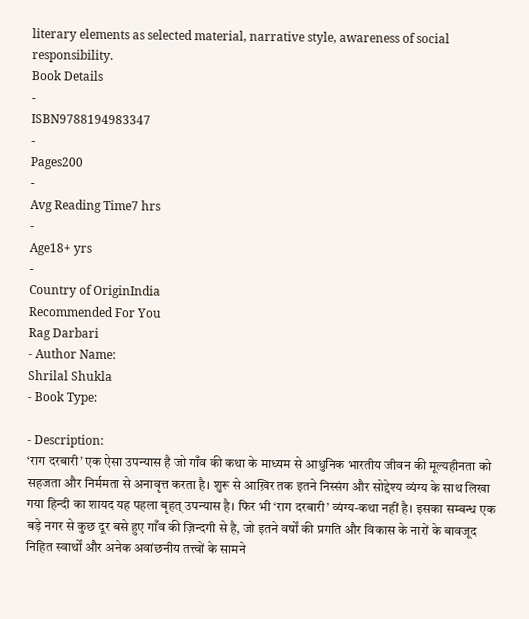literary elements as selected material, narrative style, awareness of social responsibility.
Book Details
-
ISBN9788194983347
-
Pages200
-
Avg Reading Time7 hrs
-
Age18+ yrs
-
Country of OriginIndia
Recommended For You
Rag Darbari
- Author Name:
Shrilal Shukla
- Book Type:

- Description:
‘राग दरबारी’ एक ऐसा उपन्यास है जो गाँव की कथा के माध्यम से आधुनिक भारतीय जीवन की मूल्यहीनता को सहजता और निर्ममता से अनावृत्त करता है। शुरू से आख़िर तक इतने निस्संग और सोद्देश्य व्यंग्य के साथ लिखा गया हिन्दी का शायद यह पहला बृहत् उपन्यास है। फिर भी ‘राग दरबारी’ व्यंग्य-कथा नहीं है। इसका सम्बन्ध एक बड़े नगर से कुछ दूर बसे हुए गाँव की ज़िन्दगी से है, जो इतने वर्षों की प्रगति और विकास के नारों के बावजूद निहित स्वार्थों और अनेक अवांछनीय तत्त्वों के सामने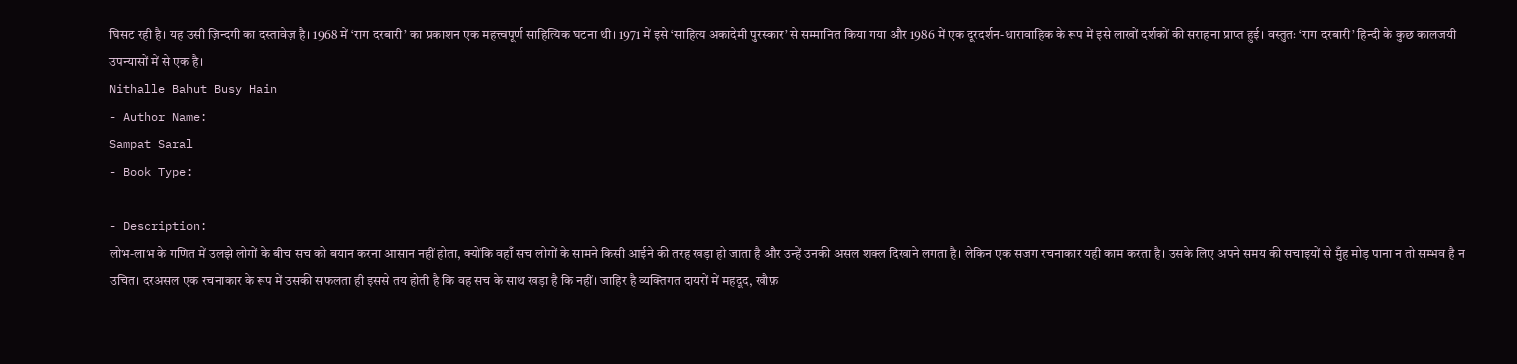घिसट रही है। यह उसी ज़िन्दगी का दस्तावेज़ है। 1968 में ‘राग दरबारी’ का प्रकाशन एक महत्त्वपूर्ण साहित्यिक घटना थी। 1971 में इसे ‘साहित्य अकादेमी पुरस्कार’ से सम्मानित किया गया और 1986 में एक दूरदर्शन-धारावाहिक के रूप में इसे लाखों दर्शकों की सराहना प्राप्त हुई। वस्तुतः ‘राग दरबारी’ हिन्दी के कुछ कालजयी उपन्यासों में से एक है।
Nithalle Bahut Busy Hain
- Author Name:
Sampat Saral
- Book Type:

- Description:
लोभ-लाभ के गणित में उलझे लोगों के बीच सच को बयान करना आसान नहीं होता, क्योंकि वहाँ सच लोगों के सामने किसी आईने की तरह खड़ा हो जाता है और उन्हें उनकी असल शक्ल दिखाने लगता है। लेकिन एक सजग रचनाकार यही काम करता है। उसके लिए अपने समय की सचाइयों से मुँह मोड़ पाना न तो सम्भव है न उचित। दरअसल एक रचनाकार के रूप में उसकी सफलता ही इससे तय होती है कि वह सच के साथ खड़ा है कि नहीं। जाहिर है व्यक्तिगत दायरों में महदूद, खौफ़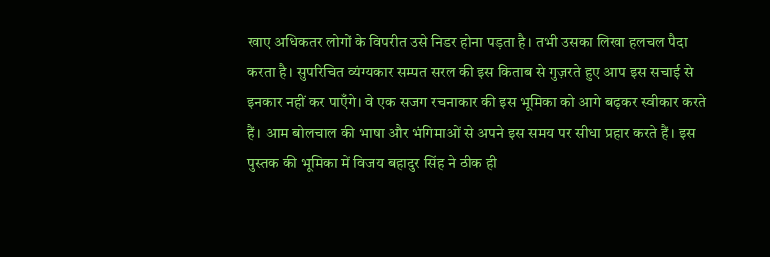खाए अधिकतर लोगों के विपरीत उसे निडर होना पड़ता है। तभी उसका लिखा हलचल पैदा करता है। सुपरिचित व्यंग्यकार सम्पत सरल की इस किताब से गुज़रते हुए आप इस सचाई से इनकार नहीं कर पाएँगे। वे एक सजग रचनाकार की इस भूमिका को आगे बढ़कर स्वीकार करते हैं। आम बोलचाल की भाषा और भंगिमाओं से अपने इस समय पर सीधा प्रहार करते हैं। इस पुस्तक की भूमिका में विजय बहादुर सिंह ने ठीक ही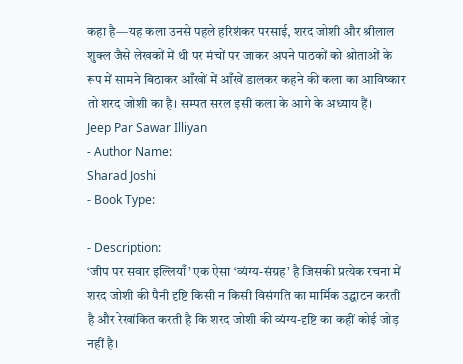कहा है—यह कला उनसे पहले हरिशंकर परसाई, शरद जोशी और श्रीलाल शुक्ल जैसे लेखकों में थी पर मंचों पर जाकर अपने पाठकों को श्रोताओं के रूप में सामने बिठाकर आँखों में आँखें डालकर कहने की कला का आविष्कार तो शरद जोशी का है। सम्पत सरल इसी कला के आगे के अध्याय हैं।
Jeep Par Sawar Illiyan
- Author Name:
Sharad Joshi
- Book Type:

- Description:
‘जीप पर सवार इल्लियाँ’ एक ऐसा ‘व्यंग्य-संग्रह’ है जिसकी प्रत्येक रचना में शरद जोशी की पैनी दृष्टि किसी न किसी विसंगति का मार्मिक उद्घाटन करती है और रेखांकित करती है कि शरद जोशी की व्यंग्य-दृष्टि का कहीं कोई जोड़ नहीं है।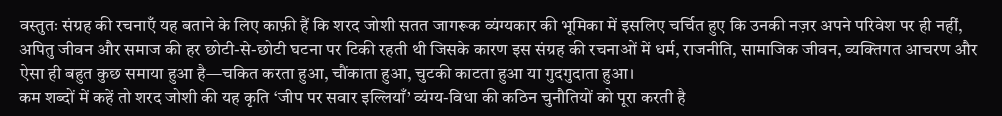वस्तुतः संग्रह की रचनाएँ यह बताने के लिए काफ़ी हैं कि शरद जोशी सतत जागरूक व्यंग्यकार की भूमिका में इसलिए चर्चित हुए कि उनकी नज़र अपने परिवेश पर ही नहीं, अपितु जीवन और समाज की हर छोटी-से-छोटी घटना पर टिकी रहती थी जिसके कारण इस संग्रह की रचनाओं में धर्म, राजनीति, सामाजिक जीवन, व्यक्तिगत आचरण और ऐसा ही बहुत कुछ समाया हुआ है—चकित करता हुआ, चौंकाता हुआ, चुटकी काटता हुआ या गुदगुदाता हुआ।
कम शब्दों में कहें तो शरद जोशी की यह कृति ‘जीप पर सवार इल्लियाँ’ व्यंग्य-विधा की कठिन चुनौतियों को पूरा करती है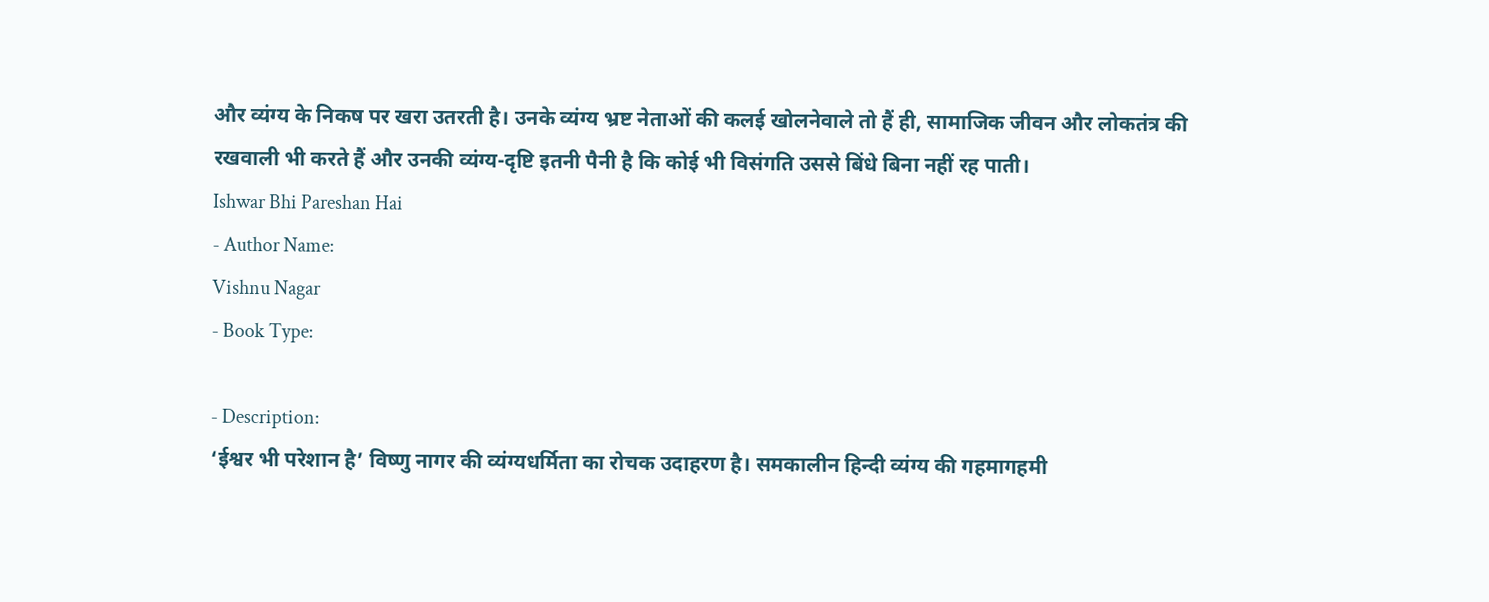और व्यंग्य के निकष पर खरा उतरती है। उनके व्यंग्य भ्रष्ट नेताओं की कलई खोलनेवाले तो हैं ही, सामाजिक जीवन और लोकतंत्र की रखवाली भी करते हैं और उनकी व्यंग्य-दृष्टि इतनी पैनी है कि कोई भी विसंगति उससे बिंधे बिना नहीं रह पाती।
Ishwar Bhi Pareshan Hai
- Author Name:
Vishnu Nagar
- Book Type:

- Description:
‘ईश्वर भी परेशान है’ विष्णु नागर की व्यंग्यधर्मिता का रोचक उदाहरण है। समकालीन हिन्दी व्यंग्य की गहमागहमी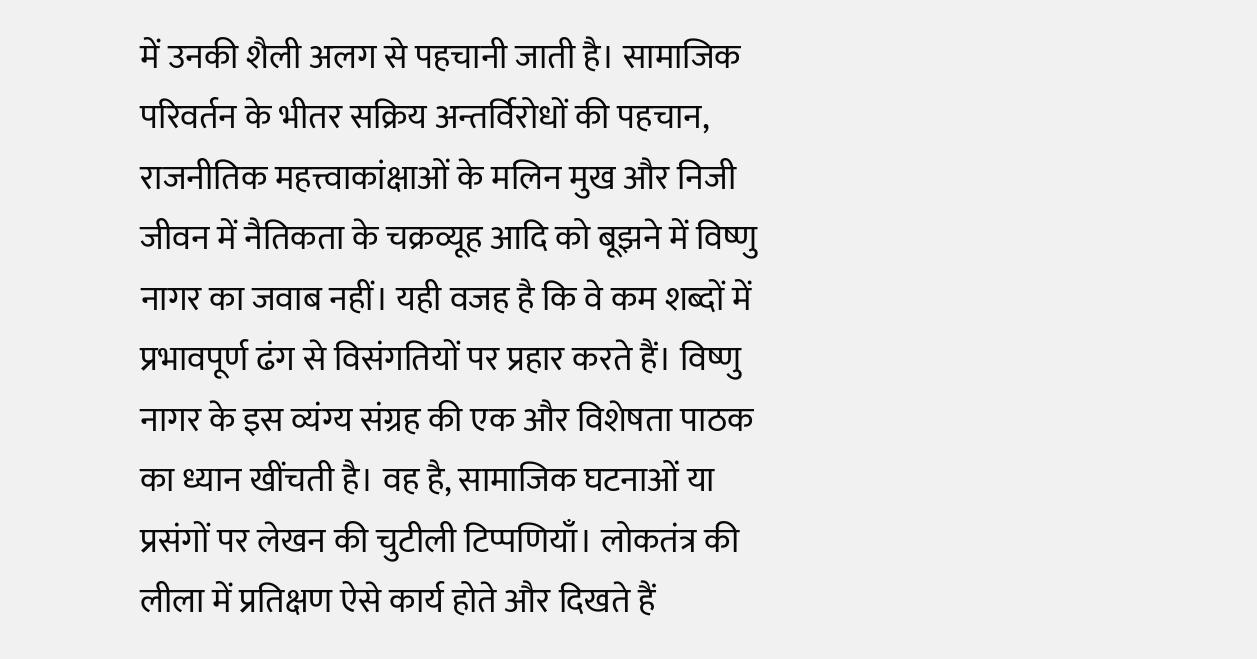में उनकी शैली अलग से पहचानी जाती है। सामाजिक परिवर्तन के भीतर सक्रिय अन्तर्विरोधों की पहचान, राजनीतिक महत्त्वाकांक्षाओं के मलिन मुख और निजी जीवन में नैतिकता के चक्रव्यूह आदि को बूझने में विष्णु नागर का जवाब नहीं। यही वजह है कि वे कम शब्दों में प्रभावपूर्ण ढंग से विसंगतियों पर प्रहार करते हैं। विष्णु नागर के इस व्यंग्य संग्रह की एक और विशेषता पाठक का ध्यान खींचती है। वह है, सामाजिक घटनाओं या प्रसंगों पर लेखन की चुटीली टिप्पणियाँ। लोकतंत्र की लीला में प्रतिक्षण ऐसे कार्य होते और दिखते हैं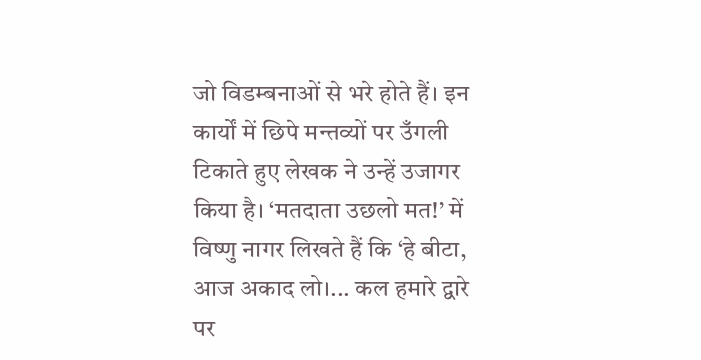जो विडम्बनाओं से भरे होते हैं। इन कार्यों में छिपे मन्तव्यों पर उँगली टिकाते हुए लेखक ने उन्हें उजागर किया है। ‘मतदाता उछलो मत!’ में विष्णु नागर लिखते हैं कि ‘हे बीटा, आज अकाद लो।... कल हमारे द्वारे पर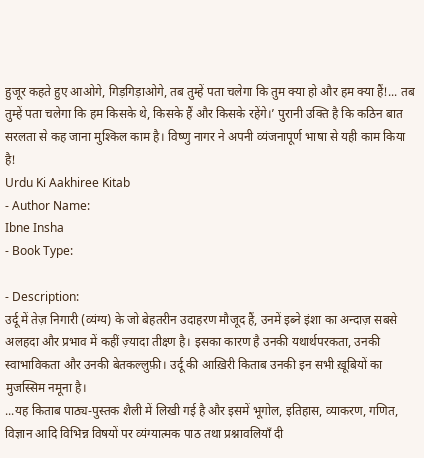हुजूर कहते हुए आओगे, गिड़गिड़ाओगे, तब तुम्हें पता चलेगा कि तुम क्या हो और हम क्या हैं!... तब तुम्हें पता चलेगा कि हम किसके थे, किसके हैं और किसके रहेंगे।’ पुरानी उक्ति है कि कठिन बात सरलता से कह जाना मुश्किल काम है। विष्णु नागर ने अपनी व्यंजनापूर्ण भाषा से यही काम किया है!
Urdu Ki Aakhiree Kitab
- Author Name:
Ibne Insha
- Book Type:

- Description:
उर्दू में तेज़ निगारी (व्यंग्य) के जो बेहतरीन उदाहरण मौजूद हैं, उनमें इब्ने इंशा का अन्दाज़ सबसे अलहदा और प्रभाव में कहीं ज़्यादा तीक्ष्ण है। इसका कारण है उनकी यथार्थपरकता, उनकी स्वाभाविकता और उनकी बेतकल्लुफ़ी। उर्दू की आख़िरी किताब उनकी इन सभी ख़ूबियों का मुजस्सिम नमूना है।
...यह किताब पाठ्य-पुस्तक शैली में लिखी गई है और इसमें भूगोल, इतिहास, व्याकरण, गणित, विज्ञान आदि विभिन्न विषयों पर व्यंग्यात्मक पाठ तथा प्रश्नावलियाँ दी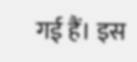गई हैं। इस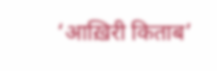‘आख़िरी किताब’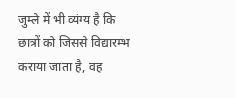जुम्ले में भी व्यंग्य है कि छात्रों को जिससे विद्यारम्भ कराया जाता है, वह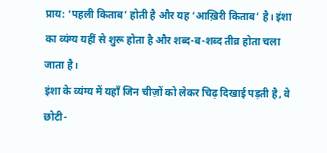प्राय: ‘पहली किताब’ होती है और यह ‘आख़िरी किताब’ है। इंशा का व्यंग्य यहीं से शुरू होता है और शब्द-ब-शब्द तीव्र होता चला जाता है।
इंशा के व्यंग्य में यहाँ जिन चीज़ों को लेकर चिढ़ दिखाई पड़ती है, वे छोटी-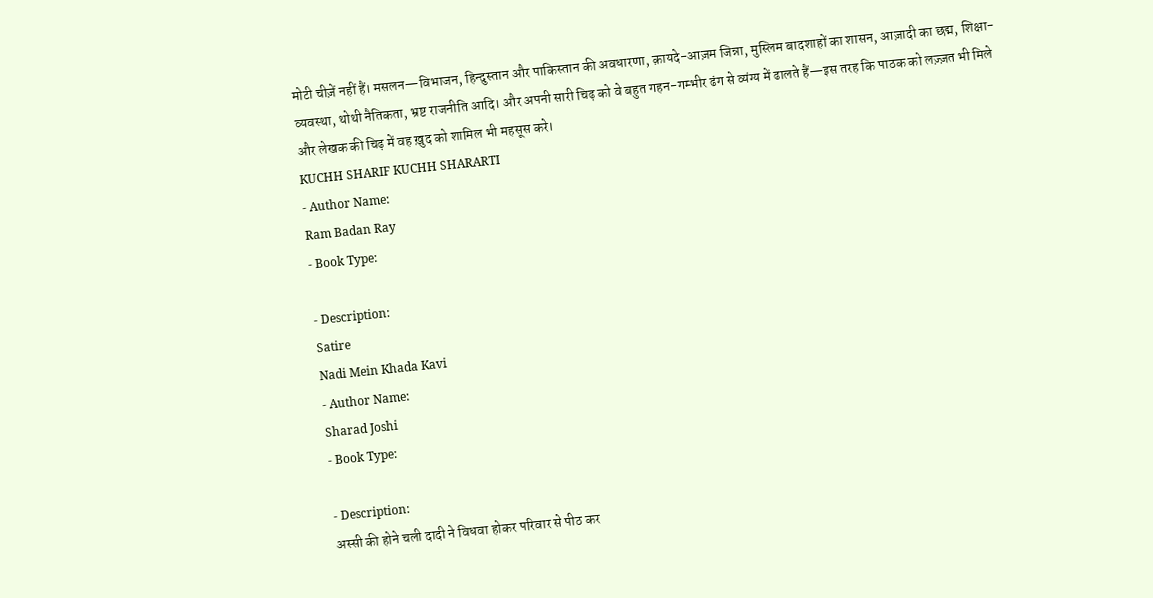मोटी चीज़ें नहीं हैं। मसलन—विभाजन, हिन्दुस्तान और पाकिस्तान की अवधारणा, क़ायदे-आज़म जिन्ना, मुस्लिम बादशाहों का शासन, आज़ादी का छद्म, शिक्षा-व्यवस्था, थोथी नैतिकता, भ्रष्ट राजनीति आदि। और अपनी सारी चिढ़ को वे बहुत गहन-गम्भीर ढंग से व्यंग्य में ढालते हैं—इस तरह कि पाठक को लज़्ज़त भी मिले और लेखक की चिढ़ में वह ख़ुद को शामिल भी महसूस करे।
KUCHH SHARIF KUCHH SHARARTI
- Author Name:
Ram Badan Ray
- Book Type:

- Description:
Satire
Nadi Mein Khada Kavi
- Author Name:
Sharad Joshi
- Book Type:

- Description:
अस्सी की होने चली दादी ने विधवा होकर परिवार से पीठ कर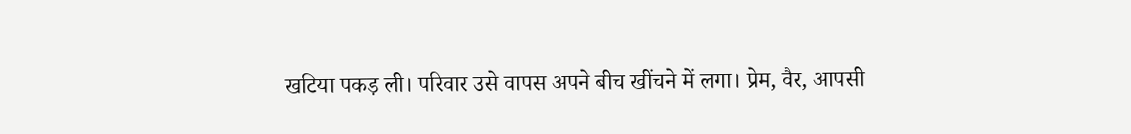खटिया पकड़ ली। परिवार उसे वापस अपने बीच खींचने में लगा। प्रेम, वैर, आपसी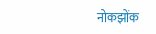नोकझोंक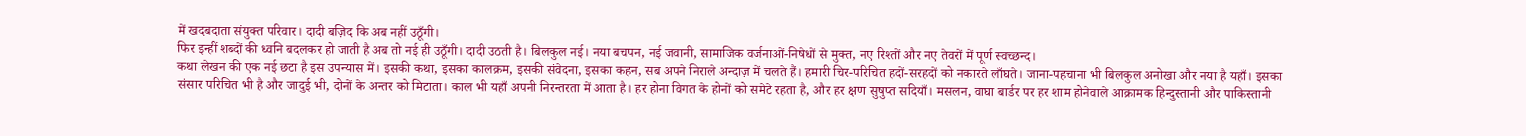में खदबदाता संयुक्त परिवार। दादी बज़िद कि अब नहीं उठूँगी।
फिर इन्हीं शब्दों की ध्वनि बदलकर हो जाती है अब तो नई ही उठूँगी। दादी उठती है। बिलकुल नई। नया बचपन, नई जवानी, सामाजिक वर्जनाओं-निषेधों से मुक्त, नए रिश्तों और नए तेवरों में पूर्ण स्वच्छन्द।
कथा लेखन की एक नई छटा है इस उपन्यास में। इसकी कथा, इसका कालक्रम, इसकी संवेदना, इसका कहन, सब अपने निराले अन्दाज़ में चलते हैं। हमारी चिर-परिचित हदों-सरहदों को नकारते लाँघते। जाना-पहचाना भी बिलकुल अनोखा और नया है यहाँ। इसका संसार परिचित भी है और जादुई भी, दोनों के अन्तर को मिटाता। काल भी यहाँ अपनी निरन्तरता में आता है। हर होना विगत के होनों को समेटे रहता है, और हर क्षण सुषुप्त सदियाँ। मसलन, वाघा बार्डर पर हर शाम होनेवाले आक्रामक हिन्दुस्तानी और पाकिस्तानी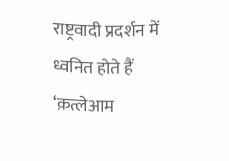राष्ट्रवादी प्रदर्शन में ध्वनित होते हैं ‘क़त्लेआम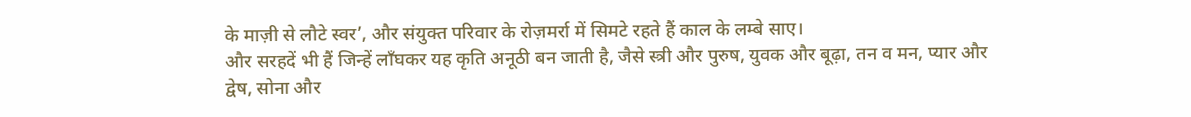के माज़ी से लौटे स्वर’, और संयुक्त परिवार के रोज़मर्रा में सिमटे रहते हैं काल के लम्बे साए।
और सरहदें भी हैं जिन्हें लाँघकर यह कृति अनूठी बन जाती है, जैसे स्त्री और पुरुष, युवक और बूढ़ा, तन व मन, प्यार और द्वेष, सोना और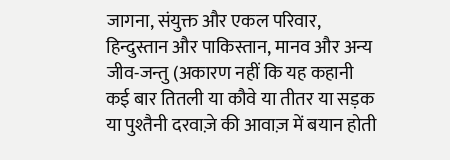जागना, संयुक्त और एकल परिवार, हिन्दुस्तान और पाकिस्तान, मानव और अन्य जीव-जन्तु (अकारण नहीं कि यह कहानी कई बार तितली या कौवे या तीतर या सड़क या पुश्तैनी दरवाज़े की आवाज़ में बयान होती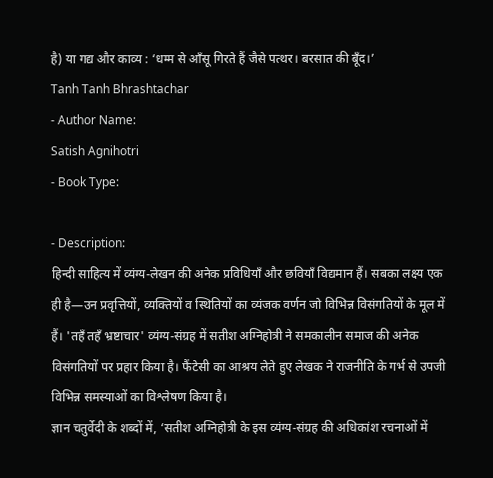है) या गद्य और काव्य : ‘धम्म से आँसू गिरते हैं जैसे पत्थर। बरसात की बूँद।’
Tanh Tanh Bhrashtachar
- Author Name:
Satish Agnihotri
- Book Type:

- Description:
हिन्दी साहित्य में व्यंग्य-लेखन की अनेक प्रविधियाँ और छवियाँ विद्यमान हैं। सबका लक्ष्य एक ही है—उन प्रवृत्तियों, व्यक्तियों व स्थितियों का व्यंजक वर्णन जो विभिन्न विसंगतियों के मूल में हैं। 'तहँ तहँ भ्रष्टाचार' व्यंग्य-संग्रह में सतीश अग्निहोत्री ने समकालीन समाज की अनेक विसंगतियों पर प्रहार किया है। फैंटेसी का आश्रय लेते हुए लेखक ने राजनीति के गर्भ से उपजी विभिन्न समस्याओं का विश्लेषण किया है।
ज्ञान चतुर्वेदी के शब्दों में, ‘सतीश अग्निहोत्री के इस व्यंग्य-संग्रह की अधिकांश रचनाओं में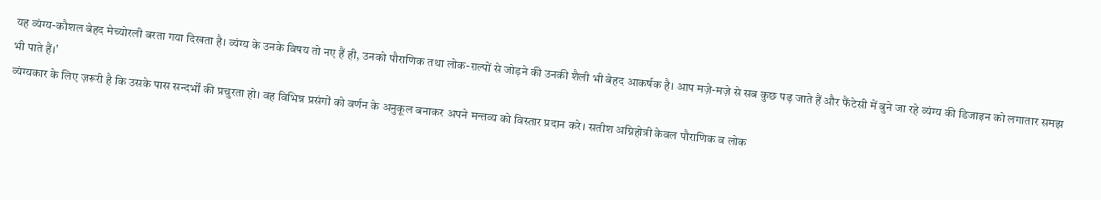यह व्यंग्य-कौशल बेहद मेच्योरली बरता गया दिखता है। व्यंग्य के उनके विषय तो नए हैं ही, उनको पौराणिक तथा लोक-ग़ल्पों से जोड़ने की उनकी शैली भी बेहद आकर्षक है। आप मज़े-मज़े से सब कुछ पढ़ जाते हैं और फैंटेसी में बुने जा रहे व्यंग्य की डिजाइन को लगातार समझ भी पाते हैं।’
व्यंग्यकार के लिए ज़रूरी है कि उसके पास सन्दर्भों की प्रचुरता हो। वह विभिन्न प्रसंगों को वर्णन के अनुकूल बनाकर अपने मन्तव्य को विस्तार प्रदान करे। सतीश अग्निहोत्री केवल पौराणिक व लोक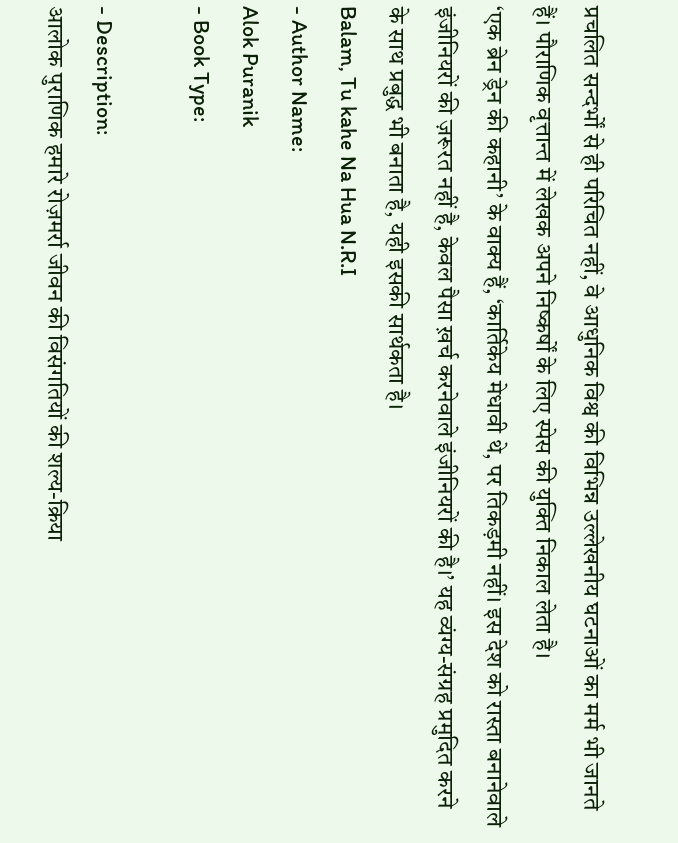प्रचलित सन्दर्भों से ही परिचित नहीं, वे आधुनिक विश्व की विभिन्न उल्लेखनीय घटनाओं का मर्म भी जानते हैं। पौराणिक वृत्तान्त में लेखक अपने निष्कर्षों के लिए स्पेस की युक्ति निकाल लेता है।
‘एक ब्रेन ड्रेन की कहानी’ के वाक्य हैं, ‘कार्तिकेय मेधावी थे, पर तिकड़मी नहीं। इस देश को रास्ता बनानेवाले इंजीनियरों की ज़रूरत नहीं है, केवल पैसा ख़र्च करनेवाले इंजीनियरों की है।’ यह व्यंग्य-संग्रह प्रमुदित करने के साथ प्रबुद्ध भी बनाता है, यही इसकी सार्थकता है।
Balam, Tu kahe Na Hua N.R.I
- Author Name:
Alok Puranik
- Book Type:

- Description:
आलोक पुराणिक हमारे रोज़मर्रा जीवन की विसंगतियों की शल्य-क्रिया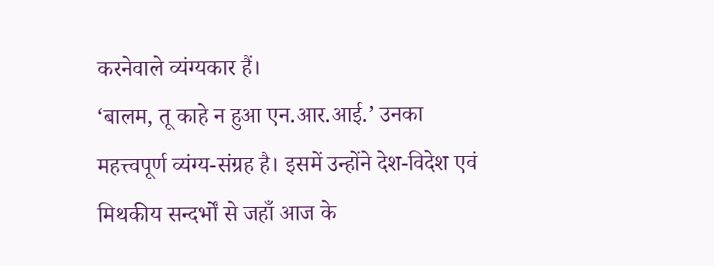करनेवाले व्यंग्यकार हैं।
‘बालम, तू काहे न हुआ एन.आर.आई.’ उनका महत्त्वपूर्ण व्यंग्य-संग्रह है। इसमें उन्होंने देश-विदेश एवं मिथकीय सन्दर्भों से जहाँ आज के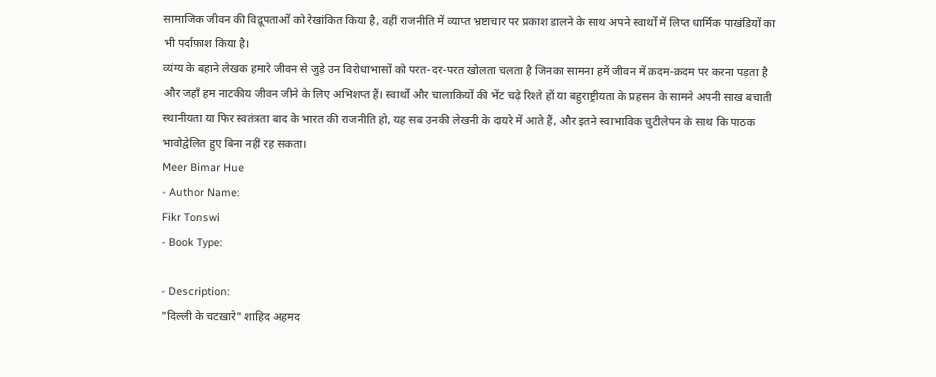सामाजिक जीवन की विद्रूपताओं को रेखांकित किया है, वहीं राजनीति में व्याप्त भ्रष्टाचार पर प्रकाश डालने के साथ अपने स्वार्थों में लिप्त धार्मिक पाखंडियों का भी पर्दाफ़ाश किया है।
व्यंग्य के बहाने लेखक हमारे जीवन से जुड़े उन विरोधाभासों को परत-दर-परत खोलता चलता है जिनका सामना हमें जीवन में क़दम-क़दम पर करना पड़ता है और जहाँ हम नाटकीय जीवन जीने के लिए अभिशप्त हैं। स्वार्थों और चालाकियों की भेंट चढ़े रिश्ते हों या बहुराष्ट्रीयता के प्रहसन के सामने अपनी साख बचाती स्थानीयता या फिर स्वतंत्रता बाद के भारत की राजनीति हो, यह सब उनकी लेखनी के दायरे में आते हैं, और इतने स्वाभाविक चुटीलेपन के साथ कि पाठक भावोद्वेलित हुए बिना नहीं रह सकता।
Meer Bimar Hue
- Author Name:
Fikr Tonswi
- Book Type:

- Description:
"दिल्ली के चटख़ारे" शाहिद अहमद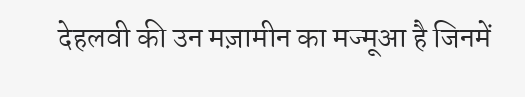देहलवी की उन मज़ामीन का मज्मूआ है जिनमें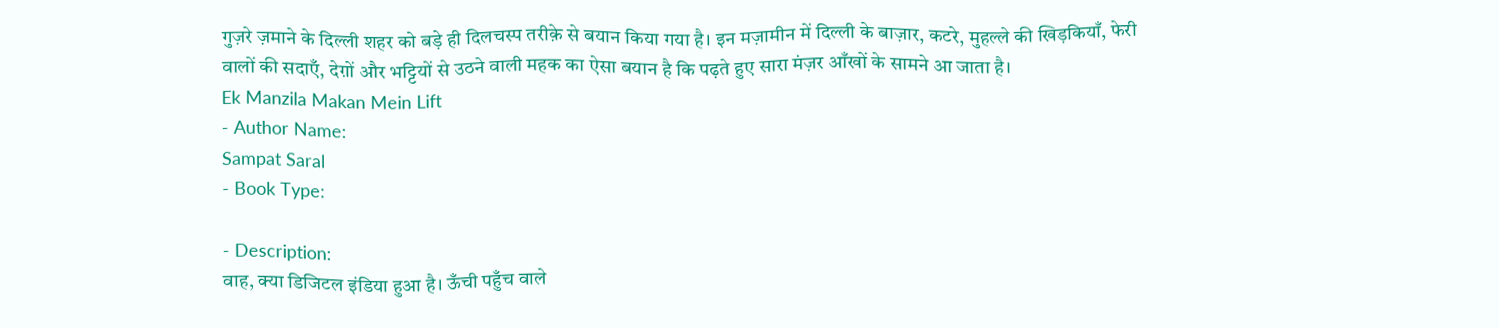गुज़रे ज़माने के दिल्ली शहर को बड़े ही दिलचस्प तरीक़े से बयान किया गया है। इन मज़ामीन में दिल्ली के बाज़ार, कटरे, मुहल्ले की खिड़कियाँ, फेरी वालों की सदाएँ, देग़ों और भट्टियों से उठने वाली महक का ऐसा बयान है कि पढ़ते हुए सारा मंज़र आँखों के सामने आ जाता है।
Ek Manzila Makan Mein Lift
- Author Name:
Sampat Saral
- Book Type:

- Description:
वाह, क्या डिजिटल इंडिया हुआ है। ऊँची पहुँच वाले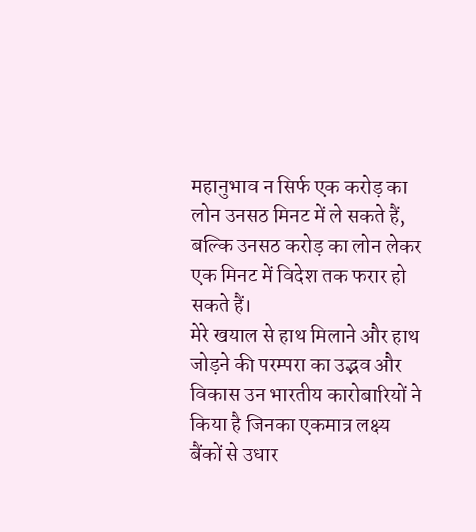महानुभाव न सिर्फ एक करोड़ का लोन उनसठ मिनट में ले सकते हैं, बल्कि उनसठ करोड़ का लोन लेकर एक मिनट में विदेश तक फरार हो सकते हैं।
मेरे खयाल से हाथ मिलाने और हाथ जोड़ने की परम्परा का उद्भव और विकास उन भारतीय कारोबारियों ने किया है जिनका एकमात्र लक्ष्य बैंकों से उधार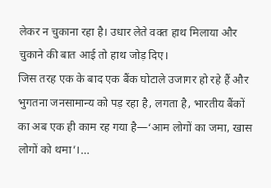लेकर न चुकाना रहा है। उधार लेते वक्त हाथ मिलाया और चुकाने की बात आई तो हाथ जोड़ दिए।
जिस तरह एक के बाद एक बैंक घोटाले उजागर हो रहे हैं और भुगतना जनसामान्य को पड़ रहा है, लगता है, भारतीय बैंकों का अब एक ही काम रह गया है—‘आम लोगों का जमा, खास लोगों को थमा’।...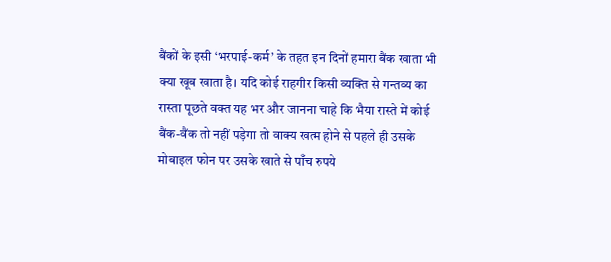बैंकों के इसी ‘भरपाई-कर्म’ के तहत इन दिनों हमारा बैंक खाता भी क्या खूब खाता है। यदि कोई राहगीर किसी व्यक्ति से गन्तव्य का रास्ता पूछते वक्त यह भर और जानना चाहे कि भैया रास्ते में कोई बैंक-वैंक तो नहीं पड़ेगा तो वाक्य खत्म होने से पहले ही उसके मोबाइल फोन पर उसके खाते से पाँच रुपये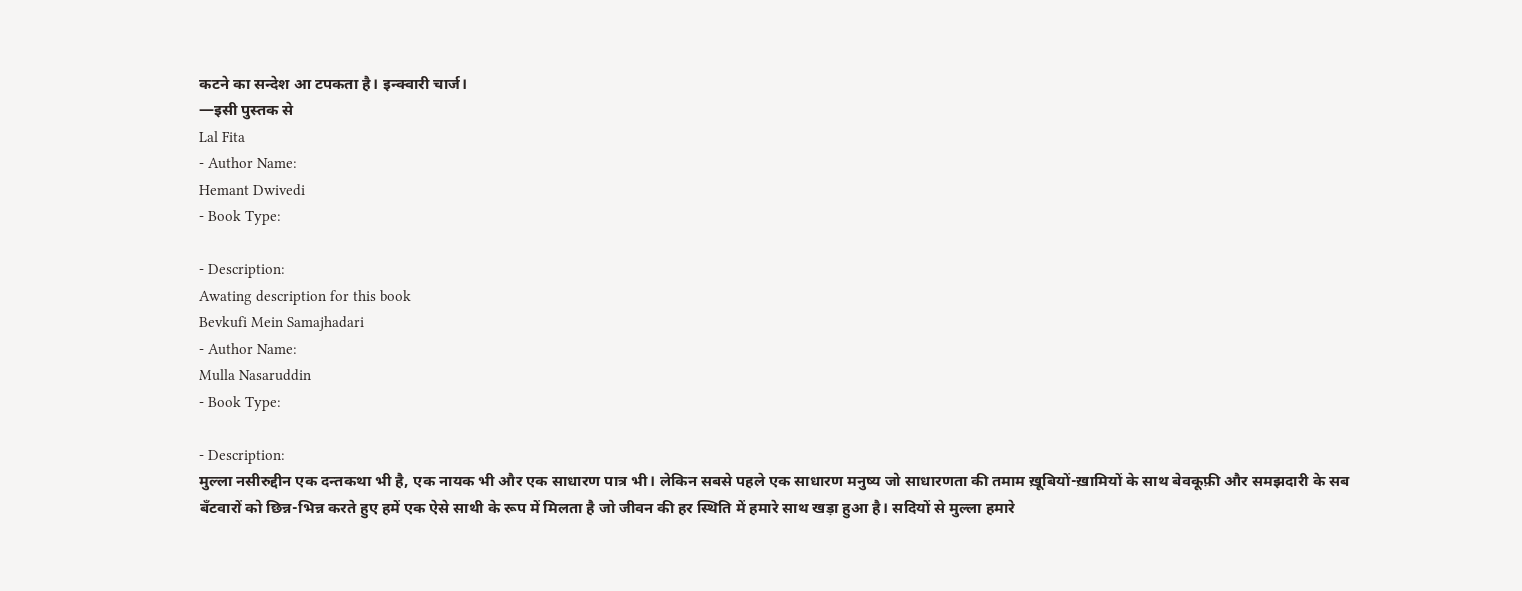कटने का सन्देश आ टपकता है। इन्क्वारी चार्ज।
—इसी पुस्तक से
Lal Fita
- Author Name:
Hemant Dwivedi
- Book Type:

- Description:
Awating description for this book
Bevkufi Mein Samajhadari
- Author Name:
Mulla Nasaruddin
- Book Type:

- Description:
मुल्ला नसीरुद्दीन एक दन्तकथा भी है, एक नायक भी और एक साधारण पात्र भी। लेकिन सबसे पहले एक साधारण मनुष्य जो साधारणता की तमाम ख़ूबियों-ख़ामियों के साथ बेवकूफ़ी और समझदारी के सब बँटवारों को छिन्न-भिन्न करते हुए हमें एक ऐसे साथी के रूप में मिलता है जो जीवन की हर स्थिति में हमारे साथ खड़ा हुआ है। सदियों से मुल्ला हमारे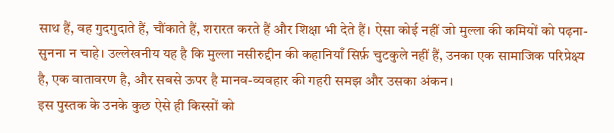साथ हैं, वह गुदगुदाते हैं, चौंकाते हैं, शरारत करते हैं और शिक्षा भी देते हैं। ऐसा कोई नहीं जो मुल्ला की कमियों को पढ़ना-सुनना न चाहे। उल्लेखनीय यह है कि मुल्ला नसीरुद्दीन की कहानियाँ सिर्फ़ चुटकुले नहीं हैं, उनका एक सामाजिक परिप्रेक्ष्य है, एक वातावरण है, और सबसे ऊपर है मानव-व्यवहार की गहरी समझ और उसका अंकन।
इस पुस्तक के उनके कुछ ऐसे ही किस्सों को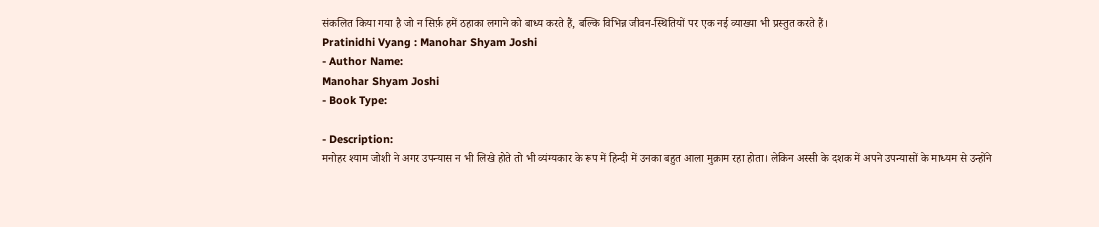संकलित किया गया है जो न सिर्फ़ हमें ठहाका लगाने को बाध्य करते हैं, बल्कि विभिन्न जीवन-स्थितियों पर एक नई व्याख्या भी प्रस्तुत करते हैं।
Pratinidhi Vyang : Manohar Shyam Joshi
- Author Name:
Manohar Shyam Joshi
- Book Type:

- Description:
मनोहर श्याम जोशी ने अगर उपन्यास न भी लिखे होते तो भी व्यंग्यकार के रूप में हिन्दी में उनका बहुत आला मुक़ाम रहा होता। लेकिन अस्सी के दशक में अपने उपन्यासों के माध्यम से उन्होंने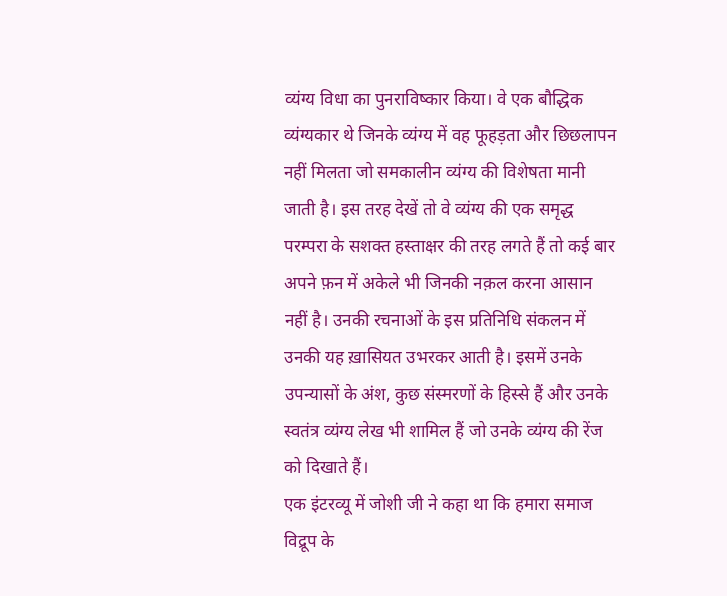व्यंग्य विधा का पुनराविष्कार किया। वे एक बौद्धिक व्यंग्यकार थे जिनके व्यंग्य में वह फूहड़ता और छिछलापन नहीं मिलता जो समकालीन व्यंग्य की विशेषता मानी जाती है। इस तरह देखें तो वे व्यंग्य की एक समृद्ध परम्परा के सशक्त हस्ताक्षर की तरह लगते हैं तो कई बार अपने फ़न में अकेले भी जिनकी नक़ल करना आसान नहीं है। उनकी रचनाओं के इस प्रतिनिधि संकलन में उनकी यह ख़ासियत उभरकर आती है। इसमें उनके उपन्यासों के अंश, कुछ संस्मरणों के हिस्से हैं और उनके स्वतंत्र व्यंग्य लेख भी शामिल हैं जो उनके व्यंग्य की रेंज को दिखाते हैं।
एक इंटरव्यू में जोशी जी ने कहा था कि हमारा समाज विद्रूप के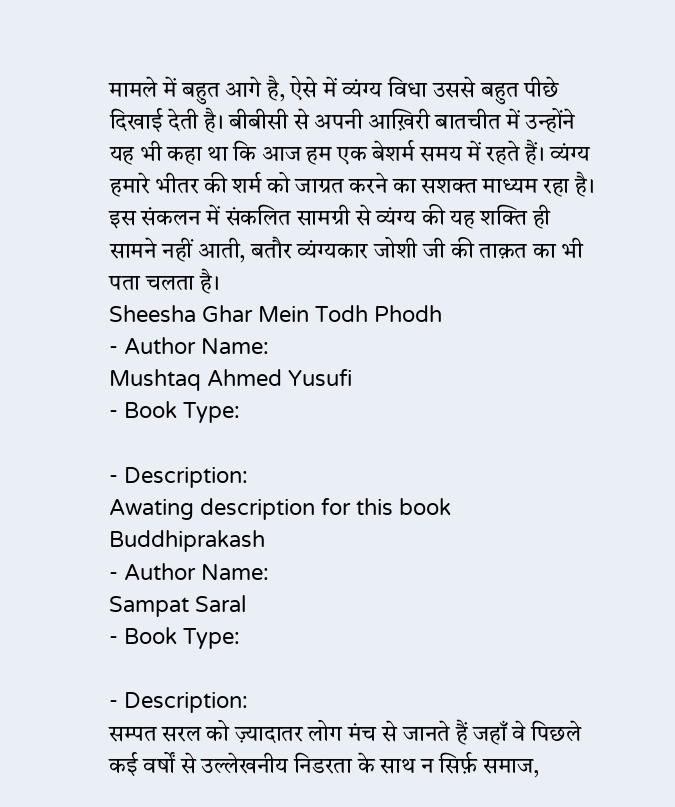मामले में बहुत आगे है, ऐसे में व्यंग्य विधा उससे बहुत पीछे दिखाई देती है। बीबीसी से अपनी आख़िरी बातचीत में उन्होंने यह भी कहा था कि आज हम एक बेशर्म समय में रहते हैं। व्यंग्य हमारे भीतर की शर्म को जाग्रत करने का सशक्त माध्यम रहा है। इस संकलन में संकलित सामग्री से व्यंग्य की यह शक्ति ही सामने नहीं आती, बतौर व्यंग्यकार जोशी जी की ताक़त का भी पता चलता है।
Sheesha Ghar Mein Todh Phodh
- Author Name:
Mushtaq Ahmed Yusufi
- Book Type:

- Description:
Awating description for this book
Buddhiprakash
- Author Name:
Sampat Saral
- Book Type:

- Description:
सम्पत सरल को ज़्यादातर लोग मंच से जानते हैं जहाँ वे पिछले कई वर्षों से उल्लेखनीय निडरता के साथ न सिर्फ़ समाज,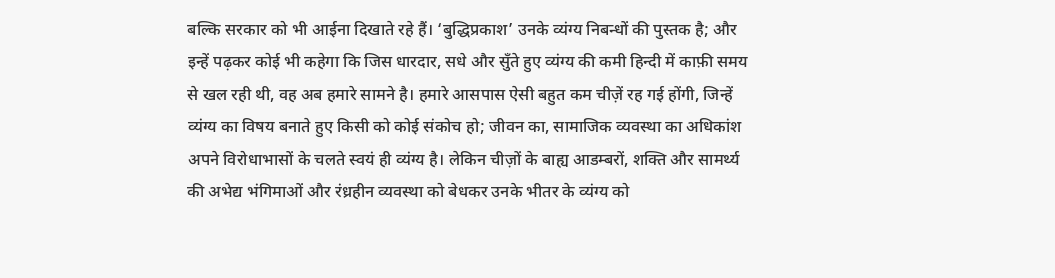बल्कि सरकार को भी आईना दिखाते रहे हैं। ‘बुद्धिप्रकाश’ उनके व्यंग्य निबन्धों की पुस्तक है; और इन्हें पढ़कर कोई भी कहेगा कि जिस धारदार, सधे और सुँते हुए व्यंग्य की कमी हिन्दी में काफ़ी समय से खल रही थी, वह अब हमारे सामने है। हमारे आसपास ऐसी बहुत कम चीज़ें रह गई होंगी, जिन्हें व्यंग्य का विषय बनाते हुए किसी को कोई संकोच हो; जीवन का, सामाजिक व्यवस्था का अधिकांश अपने विरोधाभासों के चलते स्वयं ही व्यंग्य है। लेकिन चीज़ों के बाह्य आडम्बरों, शक्ति और सामर्थ्य की अभेद्य भंगिमाओं और रंध्रहीन व्यवस्था को बेधकर उनके भीतर के व्यंग्य को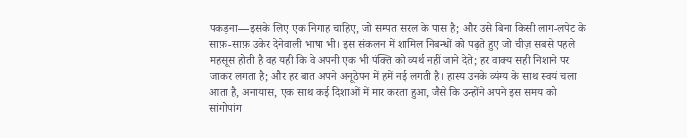पकड़ना—इसके लिए एक निगाह चाहिए, जो सम्पत सरल के पास है; और उसे बिना किसी लाग-लपेट के साफ़-साफ़ उकेर देनेवाली भाषा भी। इस संकलन में शामिल निबन्धों को पढ़ते हुए जो चीज़ सबसे पहले महसूस होती है वह यही कि वे अपनी एक भी पंक्ति को व्यर्थ नहीं जाने देते; हर वाक्य सही निशाने पर जाकर लगता है; और हर बात अपने अनूठेपन में हमें नई लगती है। हास्य उनके व्यंग्य के साथ स्वयं चला आता है, अनायास, एक साथ कई दिशाओं में मार करता हुआ, जैसे कि उन्होंने अपने इस समय को सांगोपांग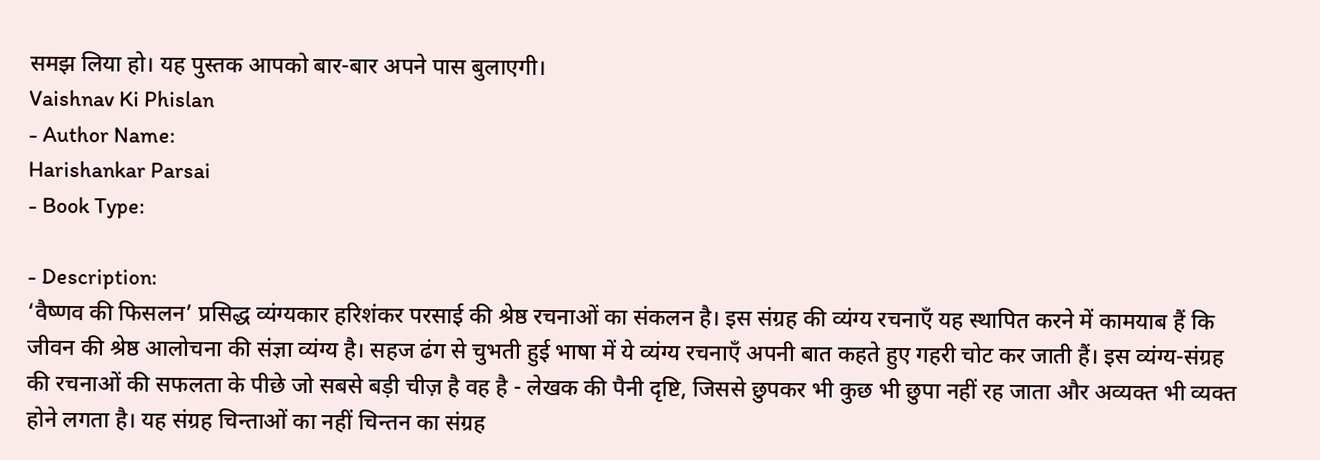समझ लिया हो। यह पुस्तक आपको बार-बार अपने पास बुलाएगी।
Vaishnav Ki Phislan
- Author Name:
Harishankar Parsai
- Book Type:

- Description:
‘वैष्णव की फिसलन’ प्रसिद्ध व्यंग्यकार हरिशंकर परसाई की श्रेष्ठ रचनाओं का संकलन है। इस संग्रह की व्यंग्य रचनाएँ यह स्थापित करने में कामयाब हैं कि जीवन की श्रेष्ठ आलोचना की संज्ञा व्यंग्य है। सहज ढंग से चुभती हुई भाषा में ये व्यंग्य रचनाएँ अपनी बात कहते हुए गहरी चोट कर जाती हैं। इस व्यंग्य-संग्रह की रचनाओं की सफलता के पीछे जो सबसे बड़ी चीज़ है वह है - लेखक की पैनी दृष्टि, जिससे छुपकर भी कुछ भी छुपा नहीं रह जाता और अव्यक्त भी व्यक्त होने लगता है। यह संग्रह चिन्ताओं का नहीं चिन्तन का संग्रह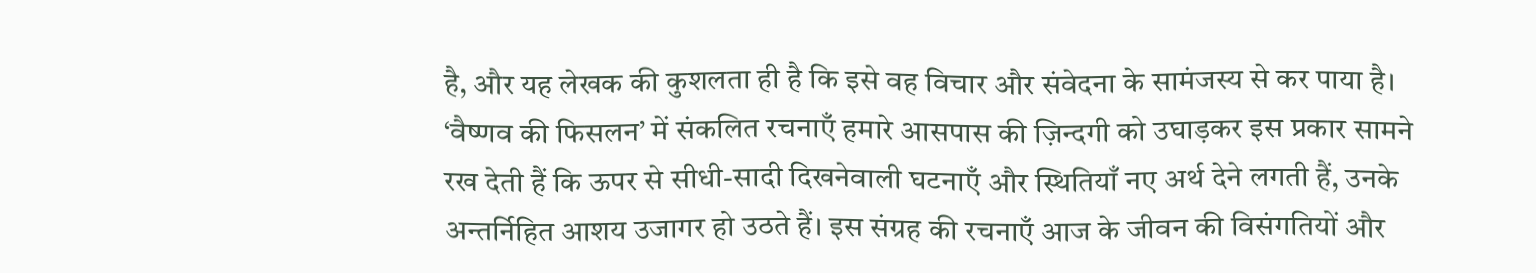है, और यह लेखक की कुशलता ही है कि इसे वह विचार और संवेदना के सामंजस्य से कर पाया है। ‘वैष्णव की फिसलन’ में संकलित रचनाएँ हमारे आसपास की ज़िन्दगी को उघाड़कर इस प्रकार सामने रख देती हैं कि ऊपर से सीधी-सादी दिखनेवाली घटनाएँ और स्थितियाँ नए अर्थ देने लगती हैं, उनके अन्तर्निहित आशय उजागर हो उठते हैं। इस संग्रह की रचनाएँ आज के जीवन की विसंगतियों और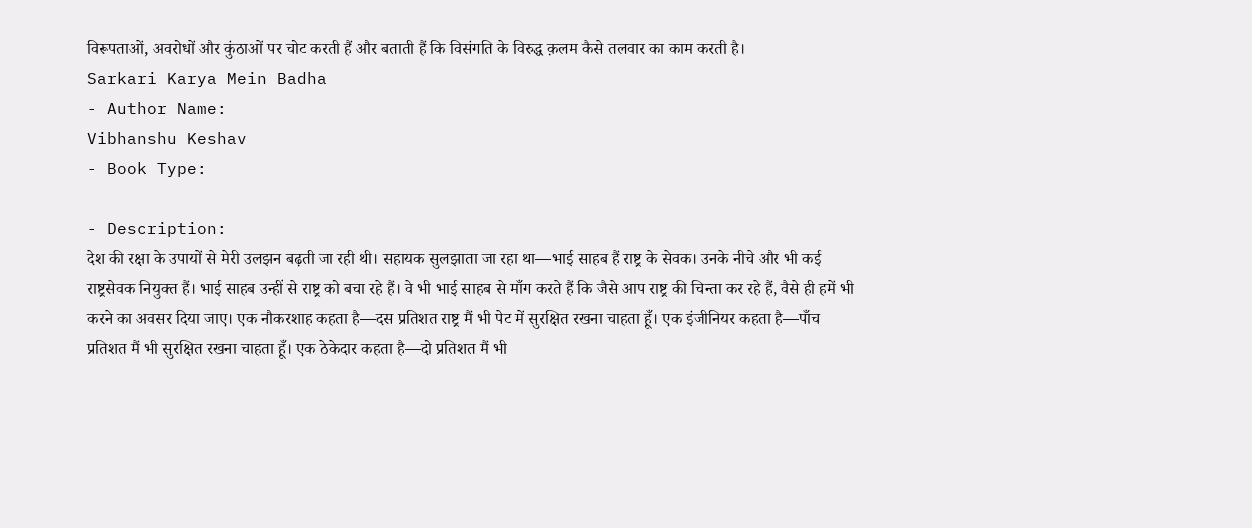विरूपताओं, अवरोधों और कुंठाओं पर चोट करती हैं और बताती हैं कि विसंगति के विरुद्ध क़लम कैसे तलवार का काम करती है।
Sarkari Karya Mein Badha
- Author Name:
Vibhanshu Keshav
- Book Type:

- Description:
देश की रक्षा के उपायों से मेरी उलझन बढ़ती जा रही थी। सहायक सुलझाता जा रहा था—भाई साहब हैं राष्ट्र के सेवक। उनके नीचे और भी कई राष्ट्रसेवक नियुक्त हैं। भाई साहब उन्हीं से राष्ट्र को बचा रहे हैं। वे भी भाई साहब से माँग करते हैं कि जैसे आप राष्ट्र की चिन्ता कर रहे हैं, वैसे ही हमें भी करने का अवसर दिया जाए। एक नौकरशाह कहता है—दस प्रतिशत राष्ट्र मैं भी पेट में सुरक्षित रखना चाहता हूँ। एक इंजीनियर कहता है—पाँच प्रतिशत मैं भी सुरक्षित रखना चाहता हूँ। एक ठेकेदार कहता है—दो प्रतिशत मैं भी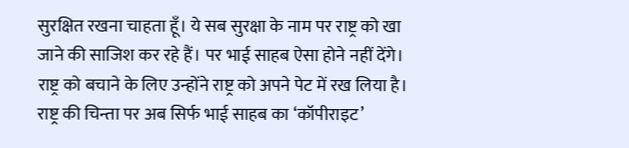सुरक्षित रखना चाहता हूँ। ये सब सुरक्षा के नाम पर राष्ट्र को खा जाने की साजिश कर रहे हैं। पर भाई साहब ऐसा होने नहीं देंगे। राष्ट्र को बचाने के लिए उन्होंने राष्ट्र को अपने पेट में रख लिया है। राष्ट्र की चिन्ता पर अब सिर्फ भाई साहब का ‘कॉपीराइट’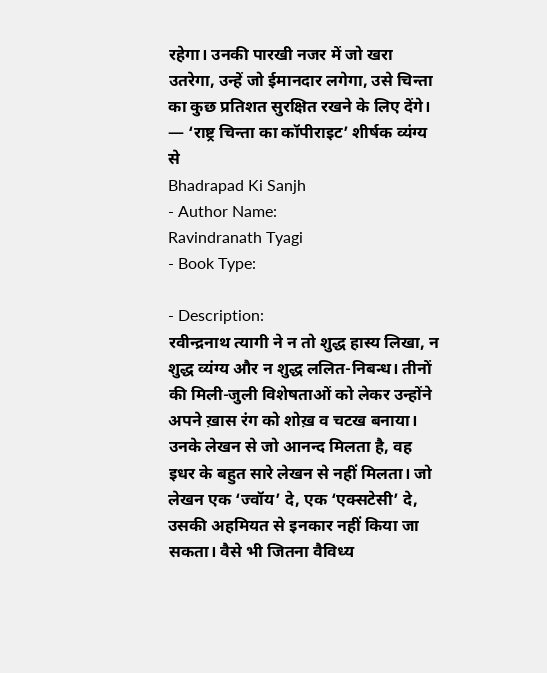रहेगा। उनकी पारखी नजर में जो खरा उतरेगा, उन्हें जो ईमानदार लगेगा, उसे चिन्ता का कुछ प्रतिशत सुरक्षित रखने के लिए देंगे।
— ‘राष्ट्र चिन्ता का कॉपीराइट’ शीर्षक व्यंग्य से
Bhadrapad Ki Sanjh
- Author Name:
Ravindranath Tyagi
- Book Type:

- Description:
रवीन्द्रनाथ त्यागी ने न तो शुद्ध हास्य लिखा, न शुद्ध व्यंग्य और न शुद्ध ललित-निबन्ध। तीनों की मिली-जुली विशेषताओं को लेकर उन्होंने अपने ख़ास रंग को शोख़ व चटख बनाया। उनके लेखन से जो आनन्द मिलता है, वह इधर के बहुत सारे लेखन से नहीं मिलता। जो लेखन एक ‘ज्वॉय’ दे, एक ‘एक्सटेसी’ दे, उसकी अहमियत से इनकार नहीं किया जा सकता। वैसे भी जितना वैविध्य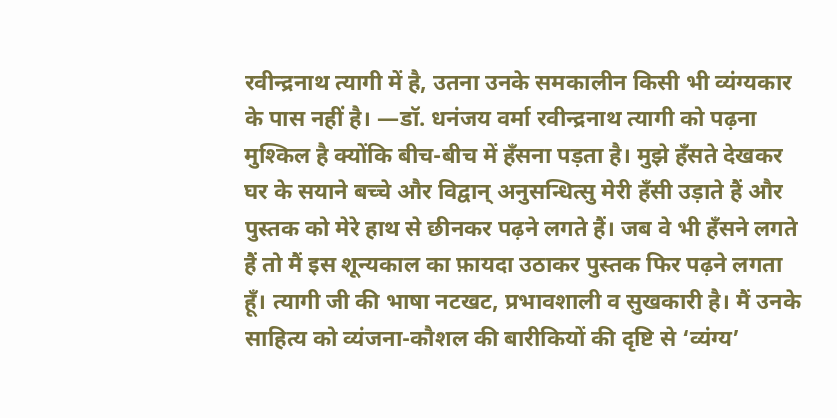रवीन्द्रनाथ त्यागी में है, उतना उनके समकालीन किसी भी व्यंग्यकार के पास नहीं है। —डॉ. धनंजय वर्मा रवीन्द्रनाथ त्यागी को पढ़ना मुश्किल है क्योंकि बीच-बीच में हँसना पड़ता है। मुझे हँसते देखकर घर के सयाने बच्चे और विद्वान् अनुसन्धित्सु मेरी हँसी उड़ाते हैं और पुस्तक को मेरे हाथ से छीनकर पढ़ने लगते हैं। जब वे भी हँसने लगते हैं तो मैं इस शून्यकाल का फ़ायदा उठाकर पुस्तक फिर पढ़ने लगता हूँ। त्यागी जी की भाषा नटखट, प्रभावशाली व सुखकारी है। मैं उनके साहित्य को व्यंजना-कौशल की बारीकियों की दृष्टि से ‘व्यंग्य’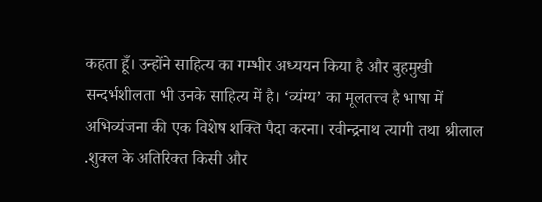कहता हूँ। उन्होंने साहित्य का गम्भीर अध्ययन किया है और बुहमुखी सन्दर्भशीलता भी उनके साहित्य में है। ‘व्यंग्य’ का मूलतत्त्व है भाषा में अभिव्यंजना की एक विशेष शक्ति पैदा करना। रवीन्द्रनाथ त्यागी तथा श्रीलाल .शुक्ल के अतिरिक्त किसी और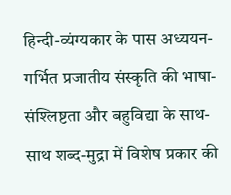हिन्दी-व्यंग्यकार के पास अध्ययन-गर्भित प्रजातीय संस्कृति की भाषा-संश्लिष्टता और बहुविद्या के साथ-साथ शब्द-मुद्रा में विशेष प्रकार की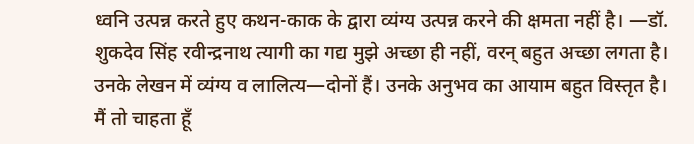ध्वनि उत्पन्न करते हुए कथन-काक के द्वारा व्यंग्य उत्पन्न करने की क्षमता नहीं है। —डॉ. शुकदेव सिंह रवीन्द्रनाथ त्यागी का गद्य मुझे अच्छा ही नहीं, वरन् बहुत अच्छा लगता है। उनके लेखन में व्यंग्य व लालित्य—दोनों हैं। उनके अनुभव का आयाम बहुत विस्तृत है। मैं तो चाहता हूँ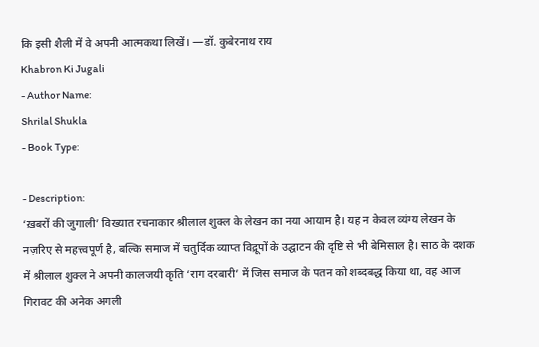कि इसी शैली में वे अपनी आत्मकथा लिखें। —डॉ. कुबेरनाथ राय
Khabron Ki Jugali
- Author Name:
Shrilal Shukla
- Book Type:

- Description:
‘ख़बरों की जुगाली’ विख्यात रचनाकार श्रीलाल शुक्ल के लेखन का नया आयाम है। यह न केवल व्यंग्य लेखन के नज़रिए से महत्त्वपूर्ण है, बल्कि समाज में चतुर्दिक व्याप्त विद्रूपों के उद्घाटन की दृष्टि से भी बेमिसाल है। साठ के दशक में श्रीलाल शुक्ल ने अपनी कालजयी कृति ‘राग दरबारी’ में जिस समाज के पतन को शब्दबद्ध किया था, वह आज गिरावट की अनेक अगली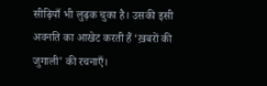सीढ़ियाँ भी लुढ़क चुका है। उसकी इसी अवनति का आखेट करती हैं ‘ख़बरों की जुगाली’ की रचनाएँ।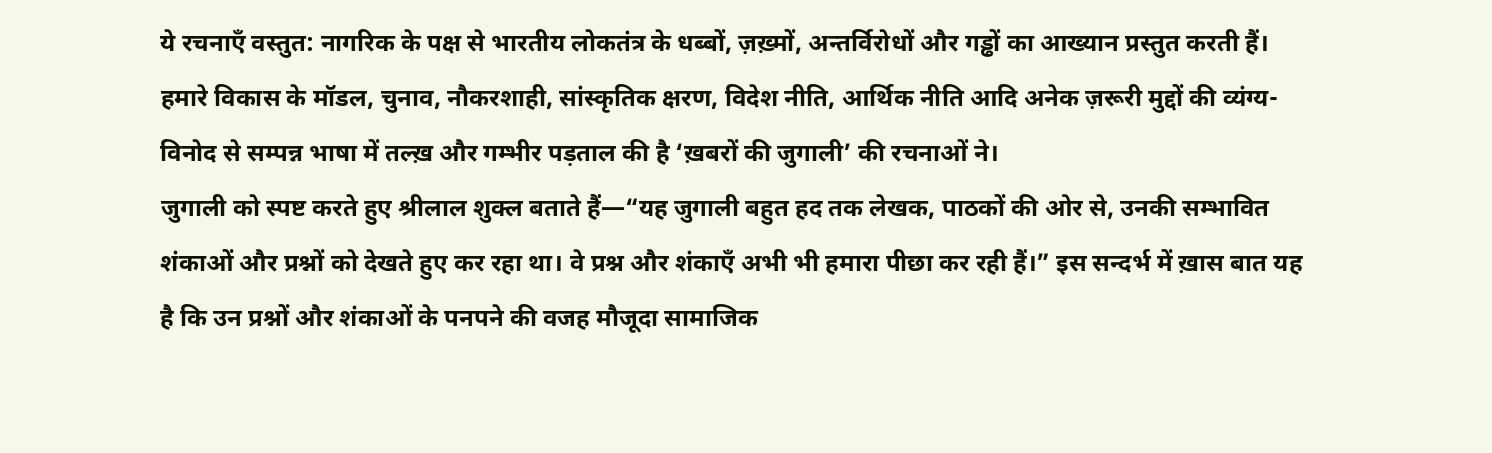ये रचनाएँ वस्तुत: नागरिक के पक्ष से भारतीय लोकतंत्र के धब्बों, ज़ख़्मों, अन्तर्विरोधों और गड्ढों का आख्यान प्रस्तुत करती हैं। हमारे विकास के मॉडल, चुनाव, नौकरशाही, सांस्कृतिक क्षरण, विदेश नीति, आर्थिक नीति आदि अनेक ज़रूरी मुद्दों की व्यंग्य-विनोद से सम्पन्न भाषा में तल्ख़ और गम्भीर पड़ताल की है ‘ख़बरों की जुगाली’ की रचनाओं ने।
जुगाली को स्पष्ट करते हुए श्रीलाल शुक्ल बताते हैं—“यह जुगाली बहुत हद तक लेखक, पाठकों की ओर से, उनकी सम्भावित शंकाओं और प्रश्नों को देखते हुए कर रहा था। वे प्रश्न और शंकाएँ अभी भी हमारा पीछा कर रही हैं।” इस सन्दर्भ में ख़ास बात यह है कि उन प्रश्नों और शंकाओं के पनपने की वजह मौजूदा सामाजिक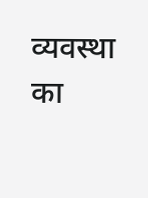व्यवस्था का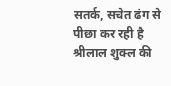सतर्क, सचेत ढंग से पीछा कर रही है श्रीलाल शुक्ल की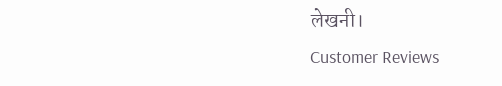लेखनी।
Customer Reviews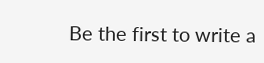Be the first to write a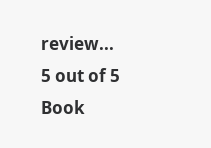review...
5 out of 5
Book